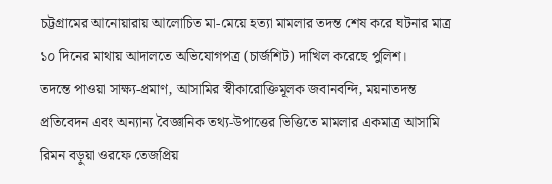চট্টগ্রামের আনোয়ারায় আলোচিত মা-মেয়ে হত্যা মামলার তদন্ত শেষ করে ঘটনার মাত্র ১০ দিনের মাথায় আদালতে অভিযোগপত্র (চার্জশিট) দাখিল করেছে পুলিশ।
তদন্তে পাওয়া সাক্ষ্য-প্রমাণ, আসামির স্বীকারোক্তিমূলক জবানবন্দি, ময়নাতদন্ত প্রতিবেদন এবং অন্যান্য বৈজ্ঞানিক তথ্য-উপাত্তের ভিত্তিতে মামলার একমাত্র আসামি রিমন বড়ুয়া ওরফে তেজপ্রিয়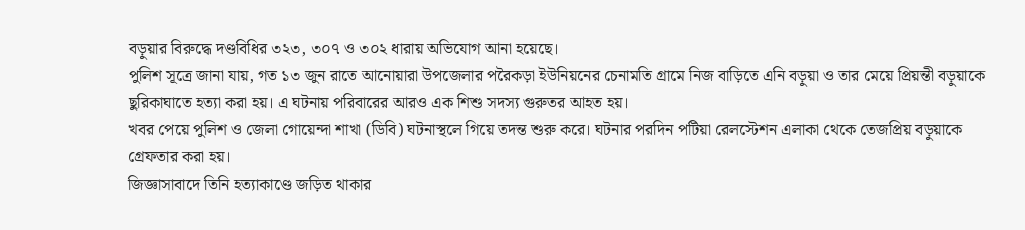বড়ুয়ার বিরুদ্ধে দণ্ডবিধির ৩২৩, ৩০৭ ও ৩০২ ধারায় অভিযোগ আনা হয়েছে।
পুলিশ সূত্রে জানা যায়, গত ১৩ জুন রাতে আনোয়ারা উপজেলার পরৈকড়া ইউনিয়নের চেনামতি গ্রামে নিজ বাড়িতে এনি বড়ুয়া ও তার মেয়ে প্রিয়ন্তী বড়ুয়াকে ছুরিকাঘাতে হত্যা করা হয়। এ ঘটনায় পরিবারের আরও এক শিশু সদস্য গুরুতর আহত হয়।
খবর পেয়ে পুলিশ ও জেলা গোয়েন্দা শাখা (ডিবি) ঘটনাস্থলে গিয়ে তদন্ত শুরু করে। ঘটনার পরদিন পটিয়া রেলস্টেশন এলাকা থেকে তেজপ্রিয় বড়ুয়াকে গ্রেফতার করা হয়।
জিজ্ঞাসাবাদে তিনি হত্যাকাণ্ডে জড়িত থাকার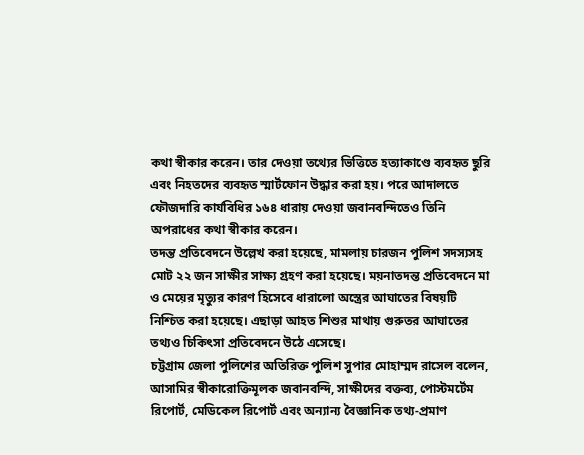কথা স্বীকার করেন। তার দেওয়া তথ্যের ভিত্তিতে হত্যাকাণ্ডে ব্যবহৃত ছুরি এবং নিহতদের ব্যবহৃত স্মার্টফোন উদ্ধার করা হয়। পরে আদালতে ফৌজদারি কার্যবিধির ১৬৪ ধারায় দেওয়া জবানবন্দিতেও তিনি অপরাধের কথা স্বীকার করেন।
তদন্ত প্রতিবেদনে উল্লেখ করা হয়েছে, মামলায় চারজন পুলিশ সদস্যসহ মোট ২২ জন সাক্ষীর সাক্ষ্য গ্রহণ করা হয়েছে। ময়নাতদন্ত প্রতিবেদনে মা ও মেয়ের মৃত্যুর কারণ হিসেবে ধারালো অস্ত্রের আঘাতের বিষয়টি নিশ্চিত করা হয়েছে। এছাড়া আহত শিশুর মাথায় গুরুতর আঘাতের তথ্যও চিকিৎসা প্রতিবেদনে উঠে এসেছে।
চট্টগ্রাম জেলা পুলিশের অতিরিক্ত পুলিশ সুপার মোহাম্মদ রাসেল বলেন, আসামির স্বীকারোক্তিমূলক জবানবন্দি, সাক্ষীদের বক্তব্য, পোস্টমর্টেম রিপোর্ট, মেডিকেল রিপোর্ট এবং অন্যান্য বৈজ্ঞানিক তথ্য-প্রমাণ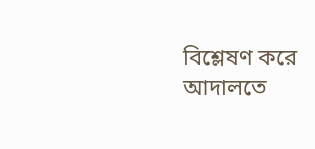বিশ্লেষণ করে আদালতে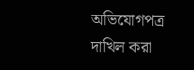অভিযোগপত্র দাখিল করা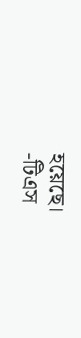হয়েছে।
-টিএস